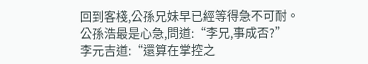回到客棧,公孫兄妹早已經等得急不可耐。公孫浩最是心急,問道:“李兄,事成否?”
李元吉道:“還算在掌控之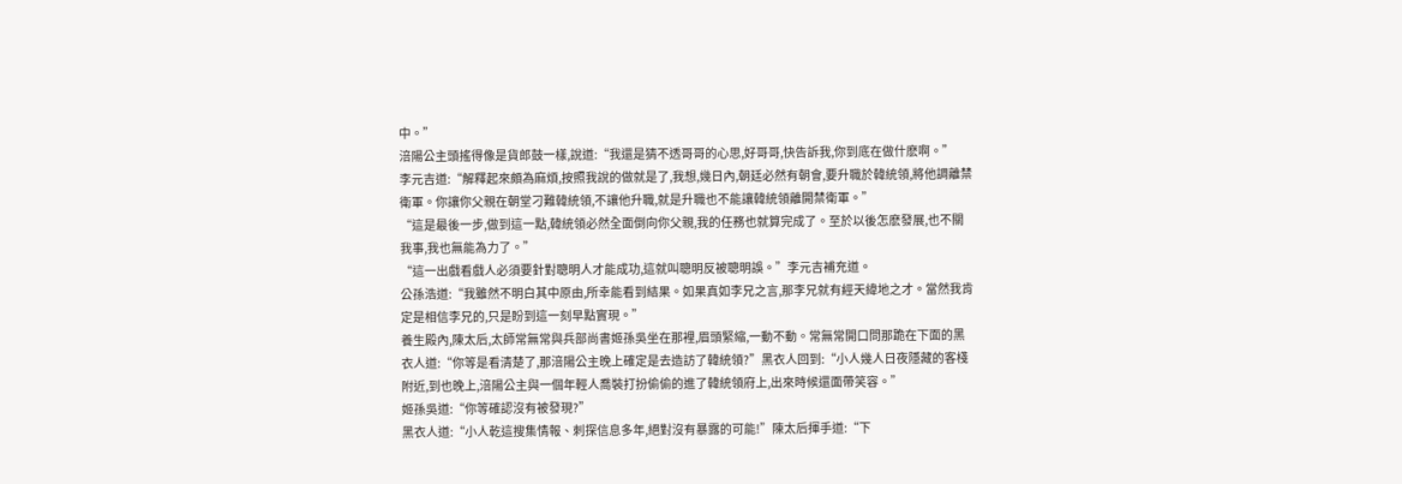中。”
涪陽公主頭搖得像是貨郎鼓一樣,說道:“我還是猜不透哥哥的心思,好哥哥,快告訴我,你到底在做什麽啊。”
李元吉道:“解釋起來頗為麻煩,按照我說的做就是了,我想,幾日內,朝廷必然有朝會,要升職於韓統領,將他調離禁衛軍。你讓你父親在朝堂刁難韓統領,不讓他升職,就是升職也不能讓韓統領離開禁衛軍。”
“這是最後一步,做到這一點,韓統領必然全面倒向你父親,我的任務也就算完成了。至於以後怎麽發展,也不關我事,我也無能為力了。”
“這一出戲看戲人必須要針對聰明人才能成功,這就叫聰明反被聰明誤。”李元吉補充道。
公孫浩道:“我雖然不明白其中原由,所幸能看到結果。如果真如李兄之言,那李兄就有經天緯地之才。當然我肯定是相信李兄的,只是盼到這一刻早點實現。”
養生殿內,陳太后,太師常無常與兵部尚書姬孫吳坐在那裡,眉頭緊縮,一動不動。常無常開口問那跪在下面的黑衣人道:“你等是看清楚了,那涪陽公主晚上確定是去造訪了韓統領?”黑衣人回到:“小人幾人日夜隱藏的客棧附近,到也晚上,涪陽公主與一個年輕人喬裝打扮偷偷的進了韓統領府上,出來時候還面帶笑容。”
姬孫吳道:“你等確認沒有被發現?”
黑衣人道:“小人乾這搜集情報、刺探信息多年,絕對沒有暴露的可能!”陳太后揮手道:“下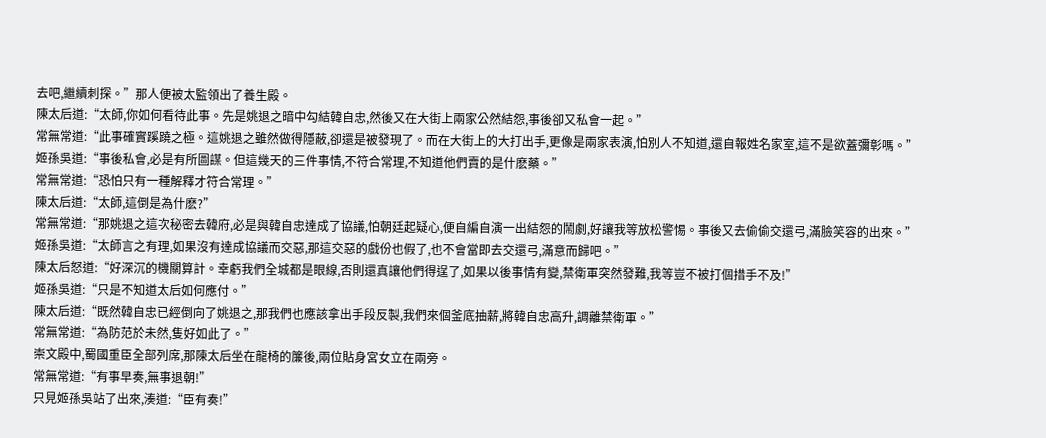去吧,繼續刺探。”那人便被太監領出了養生殿。
陳太后道:“太師,你如何看待此事。先是姚退之暗中勾結韓自忠,然後又在大街上兩家公然結怨,事後卻又私會一起。”
常無常道:“此事確實蹊蹺之極。這姚退之雖然做得隱蔽,卻還是被發現了。而在大街上的大打出手,更像是兩家表演,怕別人不知道,還自報姓名家室,這不是欲蓋彌彰嗎。”
姬孫吳道:“事後私會,必是有所圖謀。但這幾天的三件事情,不符合常理,不知道他們賣的是什麽藥。”
常無常道:“恐怕只有一種解釋才符合常理。”
陳太后道:“太師,這倒是為什麽?”
常無常道:“那姚退之這次秘密去韓府,必是與韓自忠達成了協議,怕朝廷起疑心,便自編自演一出結怨的鬧劇,好讓我等放松警惕。事後又去偷偷交還弓,滿臉笑容的出來。”
姬孫吳道:“太師言之有理,如果沒有達成協議而交惡,那這交惡的戲份也假了,也不會當即去交還弓,滿意而歸吧。”
陳太后怒道:“好深沉的機關算計。幸虧我們全城都是眼線,否則還真讓他們得逞了,如果以後事情有變,禁衛軍突然發難,我等豈不被打個措手不及!”
姬孫吳道:“只是不知道太后如何應付。”
陳太后道:“既然韓自忠已經倒向了姚退之,那我們也應該拿出手段反製,我們來個釜底抽薪,將韓自忠高升,調離禁衛軍。”
常無常道:“為防范於未然,隻好如此了。”
崇文殿中,蜀國重臣全部列席,那陳太后坐在龍椅的簾後,兩位貼身宮女立在兩旁。
常無常道:“有事早奏,無事退朝!”
只見姬孫吳站了出來,湊道:“臣有奏!”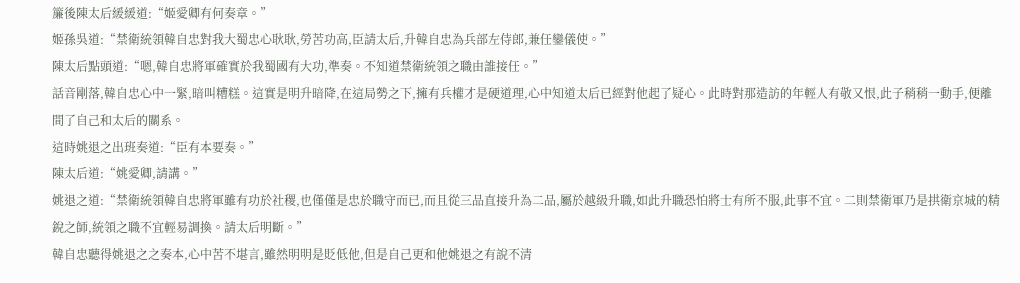簾後陳太后緩緩道:“姬愛卿有何奏章。”
姬孫吳道:“禁衛統領韓自忠對我大蜀忠心耿耿,勞苦功高,臣請太后,升韓自忠為兵部左侍郎,兼任鑾儀使。”
陳太后點頭道:“嗯,韓自忠將軍確實於我蜀國有大功,準奏。不知道禁衛統領之職由誰接任。”
話音剛落,韓自忠心中一緊,暗叫糟糕。這實是明升暗降,在這局勢之下,擁有兵權才是硬道理,心中知道太后已經對他起了疑心。此時對那造訪的年輕人有敬又恨,此子稍稍一動手,便離間了自己和太后的關系。
這時姚退之出班奏道:“臣有本要奏。”
陳太后道:“姚愛卿,請講。”
姚退之道:“禁衛統領韓自忠將軍雖有功於社稷,也僅僅是忠於職守而已,而且從三品直接升為二品,屬於越級升職,如此升職恐怕將士有所不服,此事不宜。二則禁衛軍乃是拱衛京城的精銳之師,統領之職不宜輕易調換。請太后明斷。”
韓自忠聽得姚退之之奏本,心中苦不堪言,雖然明明是貶低他,但是自己更和他姚退之有說不清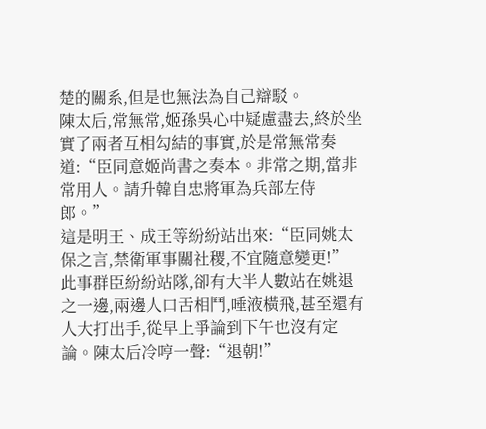楚的關系,但是也無法為自己辯駁。
陳太后,常無常,姬孫吳心中疑慮盡去,終於坐實了兩者互相勾結的事實,於是常無常奏道:“臣同意姬尚書之奏本。非常之期,當非常用人。請升韓自忠將軍為兵部左侍郎。”
這是明王、成王等紛紛站出來:“臣同姚太保之言,禁衛軍事關社稷,不宜隨意變更!”
此事群臣紛紛站隊,卻有大半人數站在姚退之一邊,兩邊人口舌相鬥,唾液橫飛,甚至還有人大打出手,從早上爭論到下午也沒有定論。陳太后冷哼一聲:“退朝!”